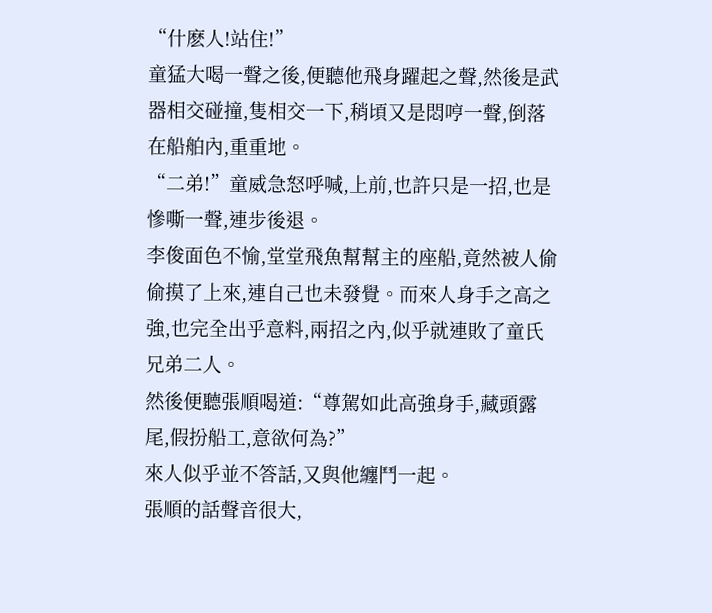“什麽人!站住!”
童猛大喝一聲之後,便聽他飛身躍起之聲,然後是武器相交碰撞,隻相交一下,稍頃又是悶哼一聲,倒落在船舶內,重重地。
“二弟!”童威急怒呼喊,上前,也許只是一招,也是慘嘶一聲,連步後退。
李俊面色不愉,堂堂飛魚幫幫主的座船,竟然被人偷偷摸了上來,連自己也未發覺。而來人身手之高之強,也完全出乎意料,兩招之內,似乎就連敗了童氏兄弟二人。
然後便聽張順喝道:“尊駕如此高強身手,藏頭露尾,假扮船工,意欲何為?”
來人似乎並不答話,又與他纏鬥一起。
張順的話聲音很大,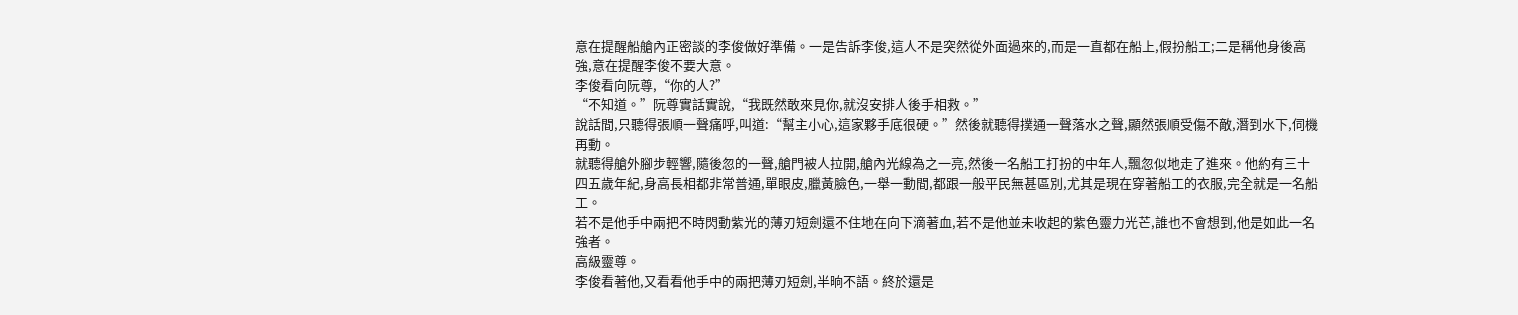意在提醒船艙內正密談的李俊做好準備。一是告訴李俊,這人不是突然從外面過來的,而是一直都在船上,假扮船工;二是稱他身後高強,意在提醒李俊不要大意。
李俊看向阮尊,“你的人?”
“不知道。”阮尊實話實說,“我既然敢來見你,就沒安排人後手相救。”
說話間,只聽得張順一聲痛呼,叫道:“幫主小心,這家夥手底很硬。”然後就聽得撲通一聲落水之聲,顯然張順受傷不敵,潛到水下,伺機再動。
就聽得艙外腳步輕響,隨後忽的一聲,艙門被人拉開,艙內光線為之一亮,然後一名船工打扮的中年人,飄忽似地走了進來。他約有三十四五歲年紀,身高長相都非常普通,單眼皮,臘黃臉色,一舉一動間,都跟一般平民無甚區別,尤其是現在穿著船工的衣服,完全就是一名船工。
若不是他手中兩把不時閃動紫光的薄刃短劍還不住地在向下滴著血,若不是他並未收起的紫色靈力光芒,誰也不會想到,他是如此一名強者。
高級靈尊。
李俊看著他,又看看他手中的兩把薄刃短劍,半晌不語。終於還是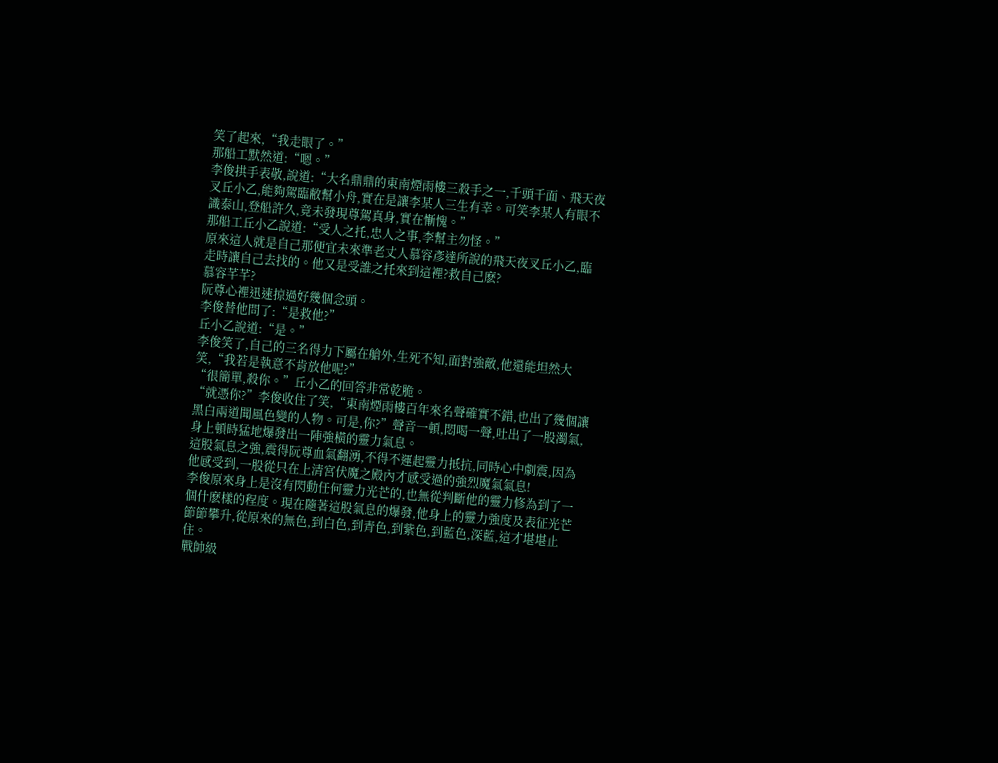笑了起來,“我走眼了。”
那船工默然道:“嗯。”
李俊拱手表敬,說道:“大名鼎鼎的東南煙雨樓三殺手之一,千頭千面、飛天夜叉丘小乙,能夠駕臨敝幫小舟,實在是讓李某人三生有幸。可笑李某人有眼不識泰山,登船許久,竟未發現尊駕真身,實在慚愧。”
那船工丘小乙說道:“受人之托,忠人之事,李幫主勿怪。”
原來這人就是自己那便宜未來準老丈人慕容彥達所說的飛天夜叉丘小乙,臨走時讓自己去找的。他又是受誰之托來到這裡?救自己麽?
慕容芊芊?
阮尊心裡迅速掠過好幾個念頭。
李俊替他問了:“是救他?”
丘小乙說道:“是。”
李俊笑了,自己的三名得力下屬在艙外,生死不知,面對強敵,他還能坦然大笑,“我若是執意不肯放他呢?”
“很簡單,殺你。”丘小乙的回答非常乾脆。
“就憑你?”李俊收住了笑,“東南煙雨樓百年來名聲確實不錯,也出了幾個讓黑白兩道聞風色變的人物。可是,你?”聲音一頓,悶喝一聲,吐出了一股濁氣,身上頓時猛地爆發出一陣強橫的靈力氣息。
這股氣息之強,震得阮尊血氣翻湧,不得不運起靈力抵抗,同時心中劇震,因為他感受到,一股從只在上清宮伏魔之殿內才感受過的強烈魔氣氣息!
李俊原來身上是沒有閃動任何靈力光芒的,也無從判斷他的靈力修為到了一個什麽樣的程度。現在隨著這股氣息的爆發,他身上的靈力強度及表征光芒節節攀升,從原來的無色,到白色,到青色,到紫色,到藍色,深藍,這才堪堪止住。
戰帥級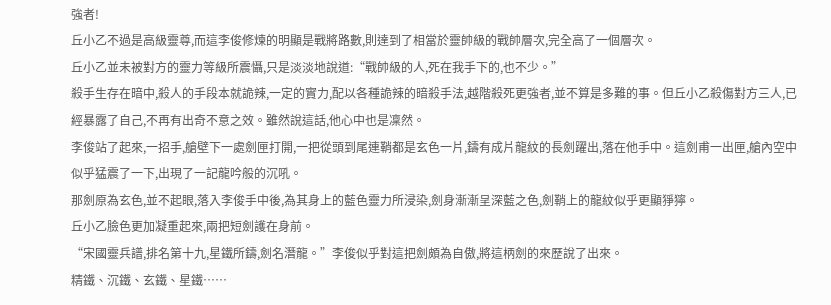強者!
丘小乙不過是高級靈尊,而這李俊修煉的明顯是戰將路數,則達到了相當於靈帥級的戰帥層次,完全高了一個層次。
丘小乙並未被對方的靈力等級所震懾,只是淡淡地說道:“戰帥級的人,死在我手下的,也不少。”
殺手生存在暗中,殺人的手段本就詭辣,一定的實力,配以各種詭辣的暗殺手法,越階殺死更強者,並不算是多難的事。但丘小乙殺傷對方三人,已經暴露了自己,不再有出奇不意之效。雖然說這話,他心中也是凜然。
李俊站了起來,一招手,艙壁下一處劍匣打開,一把從頭到尾連鞘都是玄色一片,鑄有成片龍紋的長劍躍出,落在他手中。這劍甫一出匣,艙內空中似乎猛震了一下,出現了一記龍吟般的沉吼。
那劍原為玄色,並不起眼,落入李俊手中後,為其身上的藍色靈力所浸染,劍身漸漸呈深藍之色,劍鞘上的龍紋似乎更顯猙獰。
丘小乙臉色更加凝重起來,兩把短劍護在身前。
“宋國靈兵譜,排名第十九,星鐵所鑄,劍名潛龍。”李俊似乎對這把劍頗為自傲,將這柄劍的來歷說了出來。
精鐵、沉鐵、玄鐵、星鐵……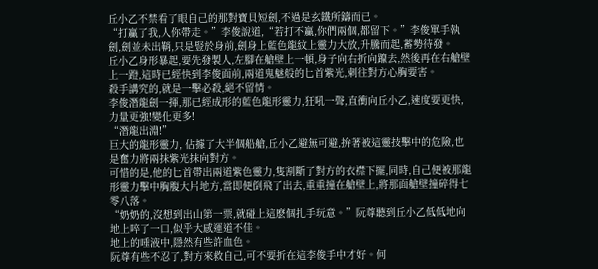丘小乙不禁看了眼自己的那對寶貝短劍,不過是玄鐵所鑄而已。
“打贏了我,人你帶走。”李俊說道,“若打不贏,你們兩個,都留下。”李俊單手執劍,劍並未出鞘,只是豎於身前,劍身上藍色龍紋上靈力大放,升騰而起,蓄勢待發。
丘小乙身形暴起,要先發製人,左腳在艙壁上一頓,身子向右折向躥去,然後再在右艙壁上一蹬,這時已經快到李俊面前,兩道鬼魅般的匕首紫光,刺往對方心胸要害。
殺手講究的,就是一擊必殺,絕不留情。
李俊潛龍劍一揮,那已經成形的藍色龍形靈力,狂吼一聲,直衝向丘小乙,速度要更快,力量更強!變化更多!
“潛龍出淵!”
巨大的龍形靈力, 佔據了大半個船艙,丘小乙避無可避,拚著被這靈技擊中的危險,也是奮力將兩抹紫光抹向對方。
可惜的是,他的匕首帶出兩道紫色靈力,隻割斷了對方的衣襟下擺,同時,自己便被那龍形靈力擊中胸腹大片地方,當即便倒飛了出去,重重撞在艙壁上,將那面艙壁撞碎得七零八落。
“奶奶的,沒想到出山第一票,就碰上這麽個扎手玩意。”阮尊聽到丘小乙低低地向地上啐了一口,似乎大感運道不佳。
地上的唾液中,隱然有些許血色。
阮尊有些不忍了,對方來救自己,可不要折在這李俊手中才好。何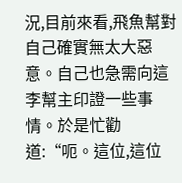況,目前來看,飛魚幫對自己確實無太大惡意。自己也急需向這李幫主印證一些事情。於是忙勸道:“呃。這位,這位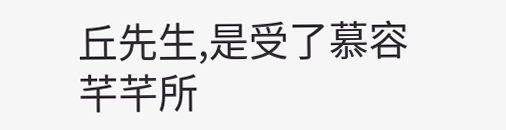丘先生,是受了慕容芊芊所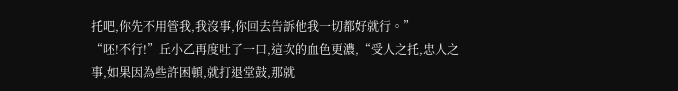托吧,你先不用管我,我沒事,你回去告訴他我一切都好就行。”
“呸!不行!”丘小乙再度吐了一口,這次的血色更濃,“受人之托,忠人之事,如果因為些許困頓,就打退堂鼓,那就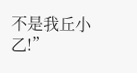不是我丘小乙!”